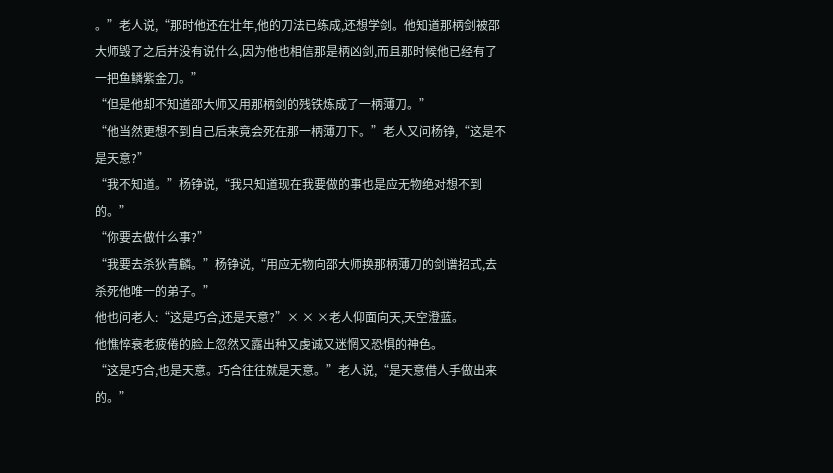。”老人说,“那时他还在壮年,他的刀法已练成,还想学剑。他知道那柄剑被邵大师毁了之后并没有说什么,因为他也相信那是柄凶剑,而且那时候他已经有了一把鱼鳞紫金刀。”
“但是他却不知道邵大师又用那柄剑的残铁炼成了一柄薄刀。”
“他当然更想不到自己后来竟会死在那一柄薄刀下。”老人又问杨铮,“这是不是天意?”
“我不知道。”杨铮说,“我只知道现在我要做的事也是应无物绝对想不到的。”
“你要去做什么事?”
“我要去杀狄青麟。”杨铮说,“用应无物向邵大师换那柄薄刀的剑谱招式,去杀死他唯一的弟子。”
他也问老人:“这是巧合,还是天意?”× × ×老人仰面向天,天空澄蓝。
他憔悴衰老疲倦的脸上忽然又露出种又虔诚又迷惘又恐惧的神色。
“这是巧合,也是天意。巧合往往就是天意。”老人说,“是天意借人手做出来的。”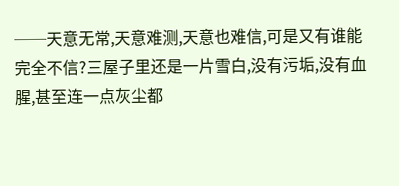──天意无常,天意难测,天意也难信,可是又有谁能完全不信?三屋子里还是一片雪白,没有污垢,没有血腥,甚至连一点灰尘都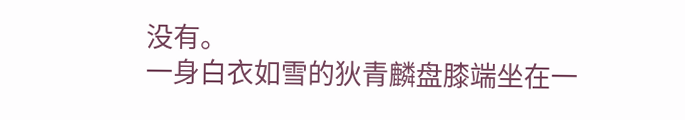没有。
一身白衣如雪的狄青麟盘膝端坐在一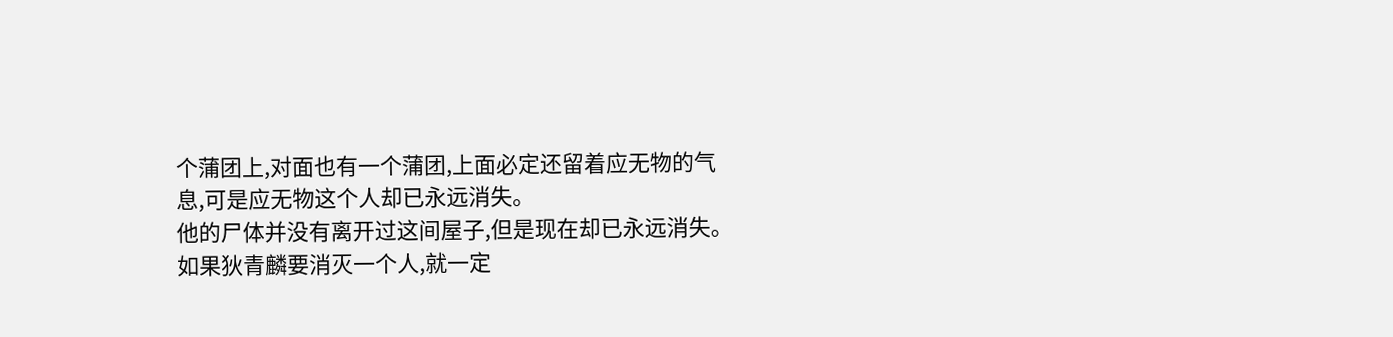个蒲团上,对面也有一个蒲团,上面必定还留着应无物的气息,可是应无物这个人却已永远消失。
他的尸体并没有离开过这间屋子,但是现在却已永远消失。
如果狄青麟要消灭一个人,就一定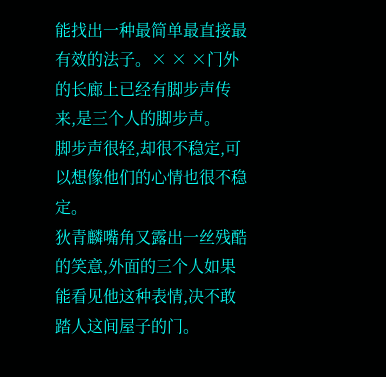能找出一种最简单最直接最有效的法子。× × ×门外的长廊上已经有脚步声传来,是三个人的脚步声。
脚步声很轻,却很不稳定,可以想像他们的心情也很不稳定。
狄青麟嘴角又露出一丝残酷的笑意,外面的三个人如果能看见他这种表情,决不敢踏人这间屋子的门。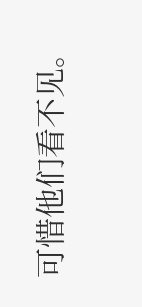可惜他们看不见。